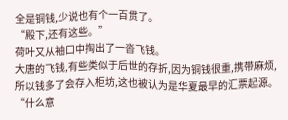全是铜钱,少说也有个一百贯了。
“殿下,还有这些。”
荷叶又从袖口中掏出了一沓飞钱。
大唐的飞钱,有些类似于后世的存折,因为铜钱很重,携带麻烦,所以钱多了会存入柜坊,这也被认为是华夏最早的汇票起源。
“什么意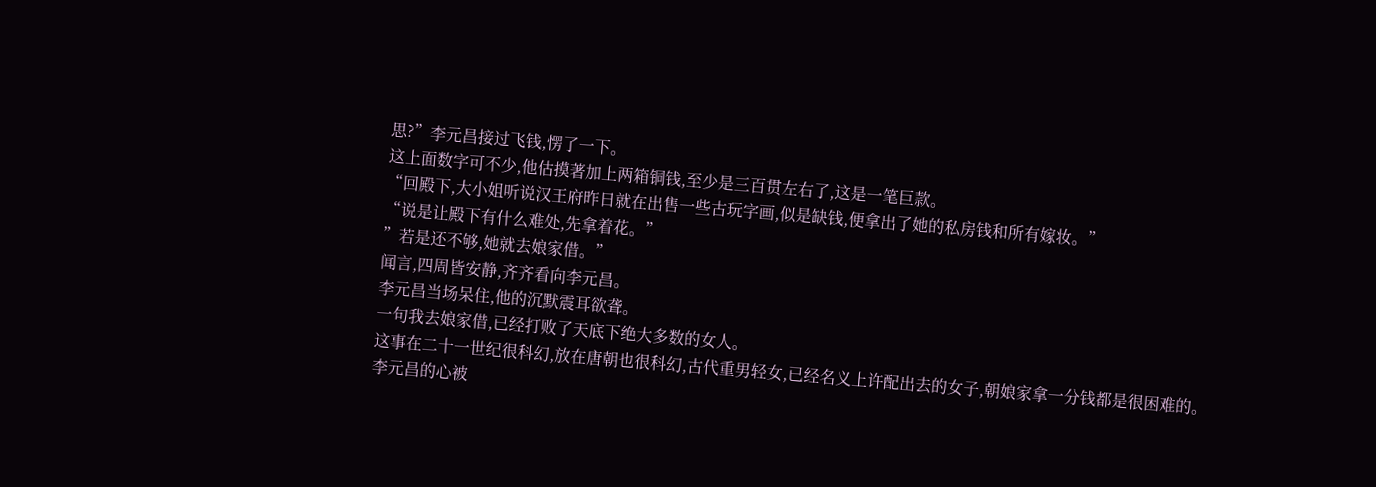思?”李元昌接过飞钱,愣了一下。
这上面数字可不少,他估摸著加上两箱铜钱,至少是三百贯左右了,这是一笔巨款。
“回殿下,大小姐听说汉王府昨日就在出售一些古玩字画,似是缺钱,便拿出了她的私房钱和所有嫁妆。”
“说是让殿下有什么难处,先拿着花。”
”若是还不够,她就去娘家借。”
闻言,四周皆安静,齐齐看向李元昌。
李元昌当场呆住,他的沉默震耳欲聋。
一句我去娘家借,已经打败了天底下绝大多数的女人。
这事在二十一世纪很科幻,放在唐朝也很科幻,古代重男轻女,已经名义上许配出去的女子,朝娘家拿一分钱都是很困难的。
李元昌的心被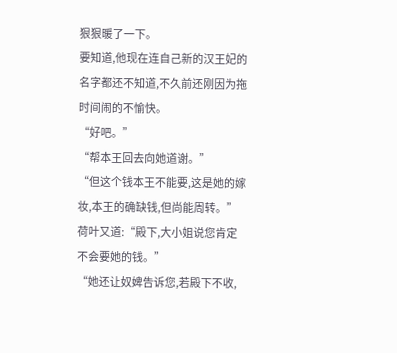狠狠暖了一下。
要知道,他现在连自己新的汉王妃的名字都还不知道,不久前还刚因为拖时间闹的不愉快。
“好吧。”
“帮本王回去向她道谢。”
“但这个钱本王不能要,这是她的嫁妆,本王的确缺钱,但尚能周转。”
荷叶又道:“殿下,大小姐说您肯定不会要她的钱。”
“她还让奴婢告诉您,若殿下不收,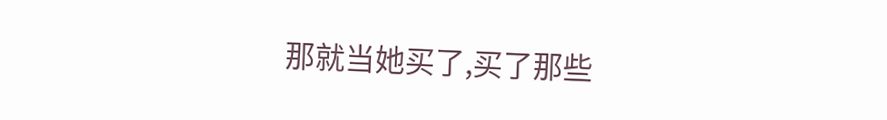那就当她买了,买了那些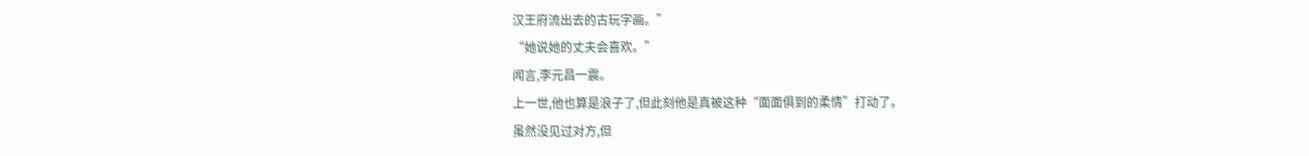汉王府流出去的古玩字画。”
“她说她的丈夫会喜欢。”
闻言,李元昌一震。
上一世,他也算是浪子了,但此刻他是真被这种“面面俱到的柔情”打动了。
虽然没见过对方,但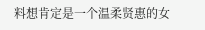料想肯定是一个温柔贤惠的女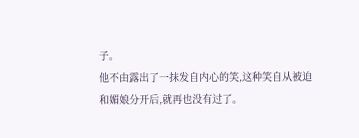子。
他不由露出了一抹发自内心的笑,这种笑自从被迫和媚娘分开后,就再也没有过了。